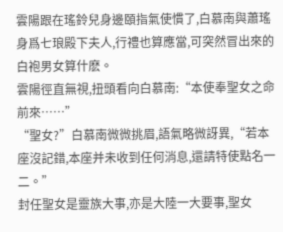雲陽跟在瑤鈴兒身邊頤指氣使慣了,白慕南與蕭瑤身爲七琅殿下夫人,行禮也算應當,可突然冒出來的白袍男女算什麽。
雲陽徑直無視,扭頭看向白慕南:“本使奉聖女之命前來……”
“聖女?”白慕南微微挑眉,語氣略微訝異,“若本座沒記錯,本座并未收到任何消息,還請特使點名一二。”
封任聖女是靈族大事,亦是大陸一大要事,聖女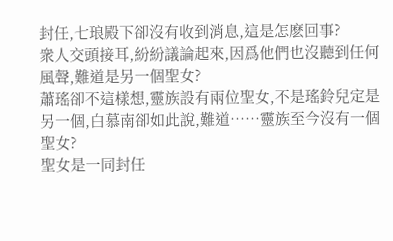封任,七琅殿下卻沒有收到消息,這是怎麽回事?
衆人交頭接耳,紛紛議論起來,因爲他們也沒聽到任何風聲,難道是另一個聖女?
蕭瑤卻不這樣想,靈族設有兩位聖女,不是瑤鈴兒定是另一個,白慕南卻如此說,難道……靈族至今沒有一個聖女?
聖女是一同封任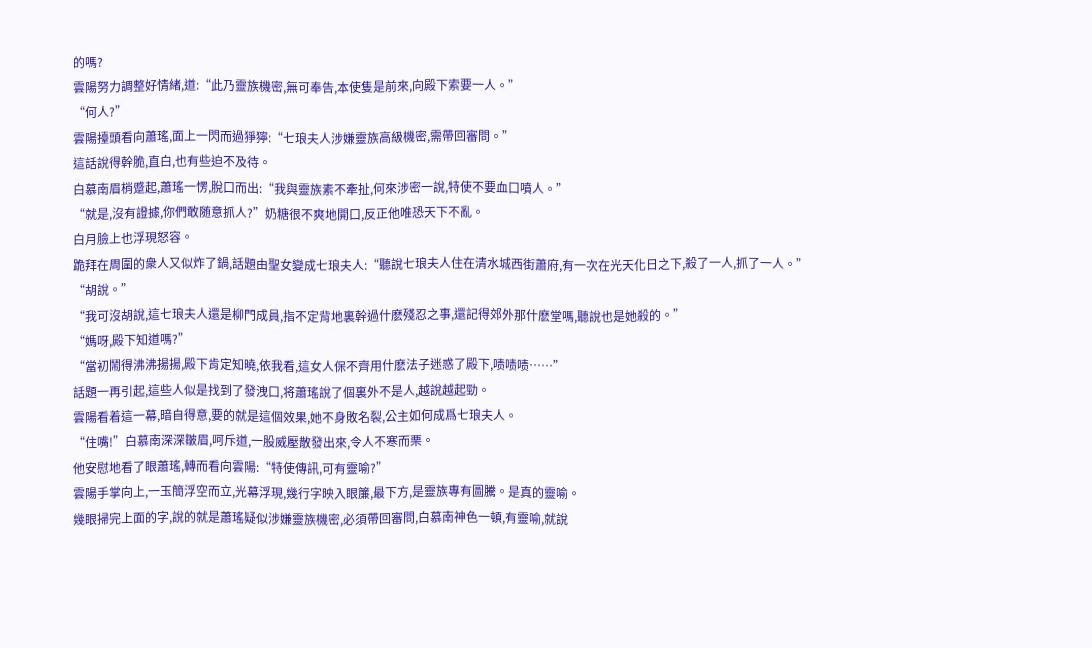的嗎?
雲陽努力調整好情緒,道:“此乃靈族機密,無可奉告,本使隻是前來,向殿下索要一人。”
“何人?”
雲陽擡頭看向蕭瑤,面上一閃而過猙獰:“七琅夫人涉嫌靈族高級機密,需帶回審問。”
這話說得幹脆,直白,也有些迫不及待。
白慕南眉梢蹙起,蕭瑤一愣,脫口而出:“我與靈族素不牽扯,何來涉密一說,特使不要血口噴人。”
“就是,沒有證據,你們敢随意抓人?”奶糖很不爽地開口,反正他唯恐天下不亂。
白月臉上也浮現怒容。
跪拜在周圍的衆人又似炸了鍋,話題由聖女變成七琅夫人:“聽說七琅夫人住在清水城西街蕭府,有一次在光天化日之下,殺了一人,抓了一人。”
“胡說。”
“我可沒胡說,這七琅夫人還是柳門成員,指不定背地裏幹過什麽殘忍之事,還記得郊外那什麽堂嗎,聽說也是她殺的。”
“媽呀,殿下知道嗎?”
“當初鬧得沸沸揚揚,殿下肯定知曉,依我看,這女人保不齊用什麽法子迷惑了殿下,啧啧啧……”
話題一再引起,這些人似是找到了發洩口,将蕭瑤說了個裏外不是人,越說越起勁。
雲陽看着這一幕,暗自得意,要的就是這個效果,她不身敗名裂,公主如何成爲七琅夫人。
“住嘴!”白慕南深深皺眉,呵斥道,一股威壓散發出來,令人不寒而栗。
他安慰地看了眼蕭瑤,轉而看向雲陽:“特使傳訊,可有靈喻?”
雲陽手掌向上,一玉簡浮空而立,光幕浮現,幾行字映入眼簾,最下方,是靈族專有圖騰。是真的靈喻。
幾眼掃完上面的字,說的就是蕭瑤疑似涉嫌靈族機密,必須帶回審問,白慕南神色一頓,有靈喻,就說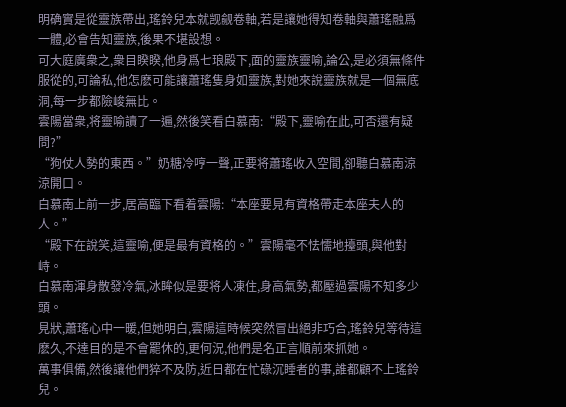明确實是從靈族帶出,瑤鈴兒本就觊觎卷軸,若是讓她得知卷軸與蕭瑤融爲一體,必會告知靈族,後果不堪設想。
可大庭廣衆之,衆目睽睽,他身爲七琅殿下,面的靈族靈喻,論公,是必須無條件服從的,可論私,他怎麽可能讓蕭瑤隻身如靈族,對她來說靈族就是一個無底洞,每一步都險峻無比。
雲陽當衆,将靈喻讀了一遍,然後笑看白慕南:“殿下,靈喻在此,可否還有疑問?”
“狗仗人勢的東西。”奶糖冷哼一聲,正要将蕭瑤收入空間,卻聽白慕南涼涼開口。
白慕南上前一步,居高臨下看着雲陽:“本座要見有資格帶走本座夫人的人。”
“殿下在說笑,這靈喻,便是最有資格的。”雲陽毫不怯懦地擡頭,與他對峙。
白慕南渾身散發冷氣,冰眸似是要将人凍住,身高氣勢,都壓過雲陽不知多少頭。
見狀,蕭瑤心中一暖,但她明白,雲陽這時候突然冒出絕非巧合,瑤鈴兒等待這麽久,不達目的是不會罷休的,更何況,他們是名正言順前來抓她。
萬事俱備,然後讓他們猝不及防,近日都在忙碌沉睡者的事,誰都顧不上瑤鈴兒。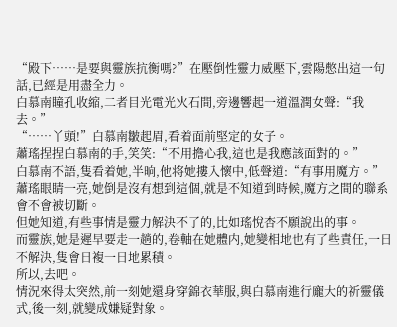“殿下……是要與靈族抗衡嗎?”在壓倒性靈力威壓下,雲陽憋出這一句話,已經是用盡全力。
白慕南瞳孔收縮,二者目光電光火石間,旁邊響起一道溫潤女聲:“我去。”
“……丫頭!”白慕南皺起眉,看着面前堅定的女子。
蕭瑤捏捏白慕南的手,笑笑:“不用擔心我,這也是我應該面對的。”
白慕南不語,隻看着她,半晌,他将她摟入懷中,低聲道:“有事用魔方。”
蕭瑤眼睛一亮,她倒是沒有想到這個,就是不知道到時候,魔方之間的聯系會不會被切斷。
但她知道,有些事情是靈力解決不了的,比如瑤悅杏不願說出的事。
而靈族,她是遲早要走一趟的,卷軸在她體内,她變相地也有了些責任,一日不解決,隻會日複一日地累積。
所以,去吧。
情況來得太突然,前一刻她還身穿錦衣華服,與白慕南進行龐大的祈靈儀式,後一刻,就變成嫌疑對象。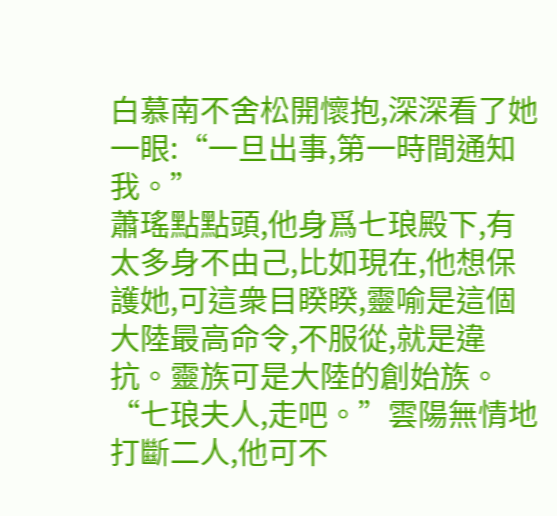白慕南不舍松開懷抱,深深看了她一眼:“一旦出事,第一時間通知我。”
蕭瑤點點頭,他身爲七琅殿下,有太多身不由己,比如現在,他想保護她,可這衆目睽睽,靈喻是這個大陸最高命令,不服從,就是違抗。靈族可是大陸的創始族。
“七琅夫人,走吧。”雲陽無情地打斷二人,他可不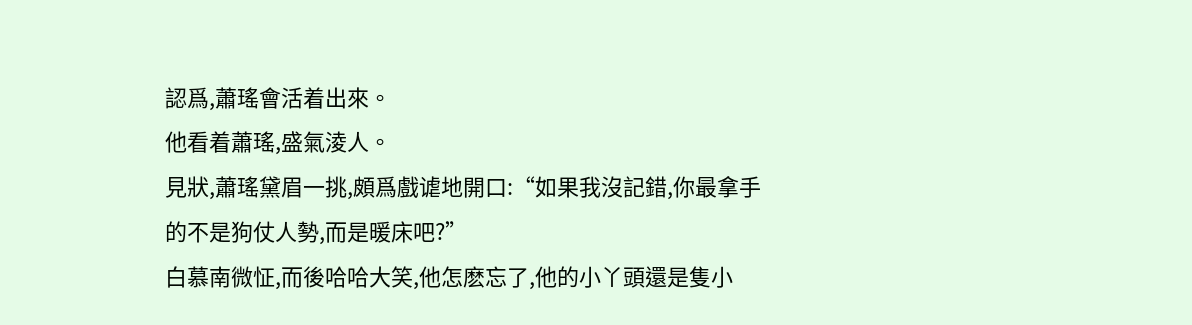認爲,蕭瑤會活着出來。
他看着蕭瑤,盛氣淩人。
見狀,蕭瑤黛眉一挑,頗爲戲谑地開口:“如果我沒記錯,你最拿手的不是狗仗人勢,而是暖床吧?”
白慕南微怔,而後哈哈大笑,他怎麽忘了,他的小丫頭還是隻小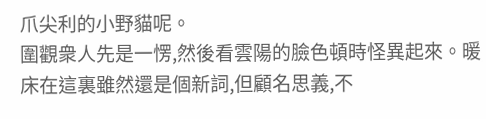爪尖利的小野貓呢。
圍觀衆人先是一愣,然後看雲陽的臉色頓時怪異起來。暖床在這裏雖然還是個新詞,但顧名思義,不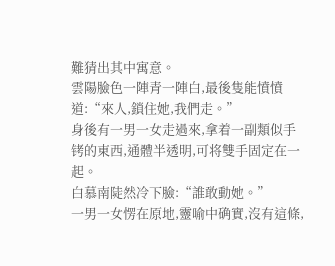難猜出其中寓意。
雲陽臉色一陣青一陣白,最後隻能憤憤道:“來人,鎖住她,我們走。”
身後有一男一女走過來,拿着一副類似手铐的東西,通體半透明,可将雙手固定在一起。
白慕南陡然冷下臉:“誰敢動她。”
一男一女愣在原地,靈喻中确實,沒有這條,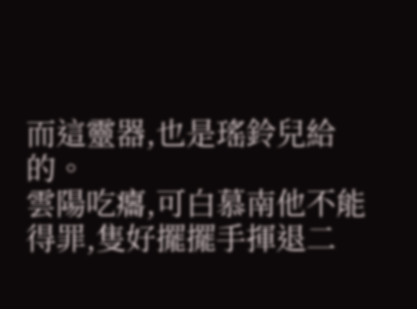而這靈器,也是瑤鈴兒給的。
雲陽吃癟,可白慕南他不能得罪,隻好擺擺手揮退二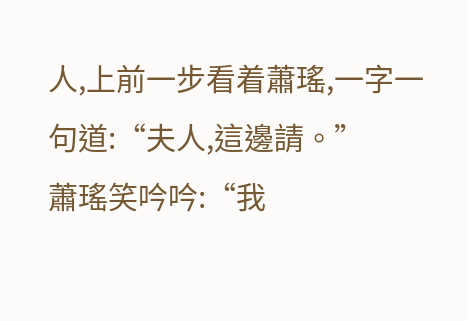人,上前一步看着蕭瑤,一字一句道:“夫人,這邊請。”
蕭瑤笑吟吟:“我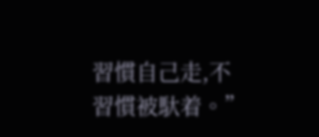習慣自己走,不習慣被馱着。”